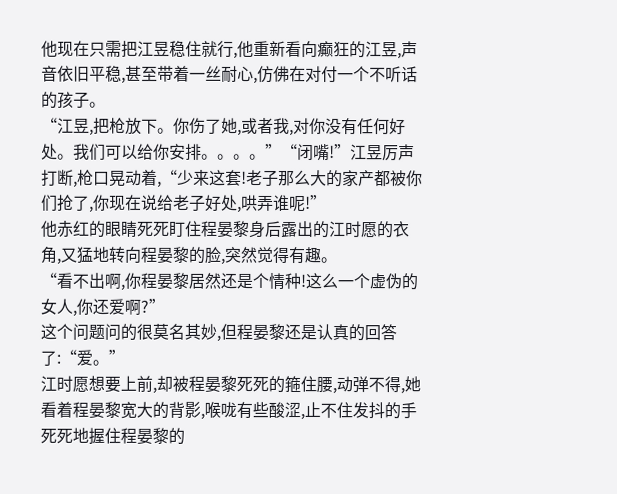他现在只需把江昱稳住就行,他重新看向癫狂的江昱,声音依旧平稳,甚至带着一丝耐心,仿佛在对付一个不听话的孩子。
“江昱,把枪放下。你伤了她,或者我,对你没有任何好处。我们可以给你安排。。。。”“闭嘴!”江昱厉声打断,枪口晃动着,“少来这套!老子那么大的家产都被你们抢了,你现在说给老子好处,哄弄谁呢!”
他赤红的眼睛死死盯住程晏黎身后露出的江时愿的衣角,又猛地转向程晏黎的脸,突然觉得有趣。
“看不出啊,你程晏黎居然还是个情种!这么一个虚伪的女人,你还爱啊?”
这个问题问的很莫名其妙,但程晏黎还是认真的回答了:“爱。”
江时愿想要上前,却被程晏黎死死的箍住腰,动弹不得,她看着程晏黎宽大的背影,喉咙有些酸涩,止不住发抖的手死死地握住程晏黎的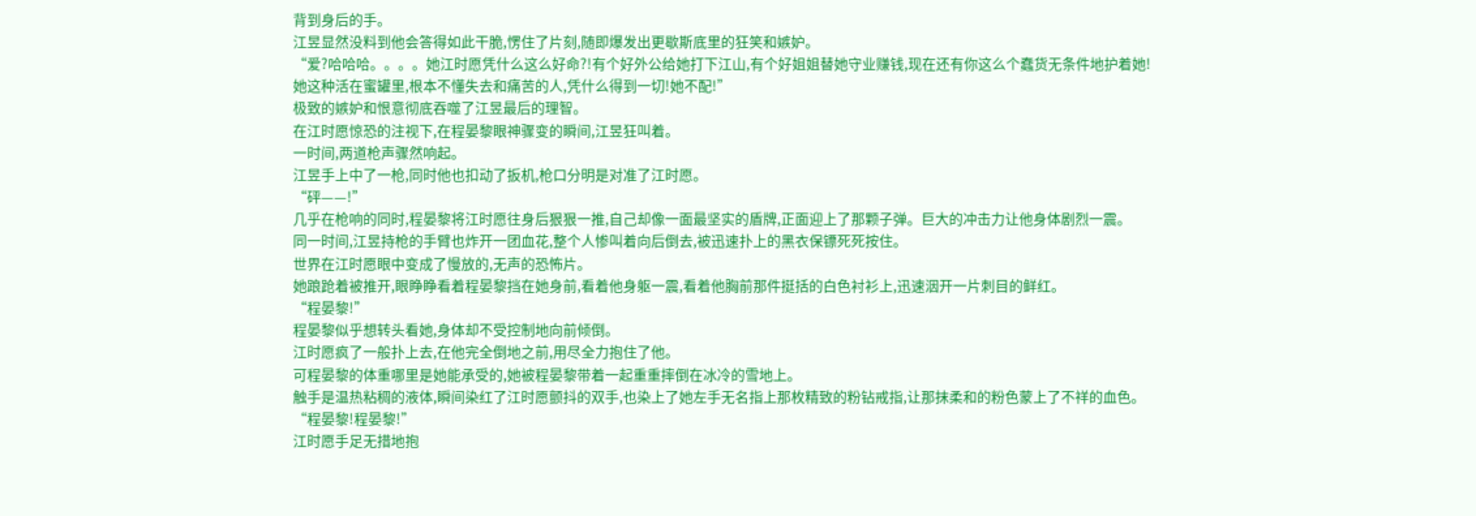背到身后的手。
江昱显然没料到他会答得如此干脆,愣住了片刻,随即爆发出更歇斯底里的狂笑和嫉妒。
“爱?哈哈哈。。。。她江时愿凭什么这么好命?!有个好外公给她打下江山,有个好姐姐替她守业赚钱,现在还有你这么个蠢货无条件地护着她!她这种活在蜜罐里,根本不懂失去和痛苦的人,凭什么得到一切!她不配!”
极致的嫉妒和恨意彻底吞噬了江昱最后的理智。
在江时愿惊恐的注视下,在程晏黎眼神骤变的瞬间,江昱狂叫着。
一时间,两道枪声骤然响起。
江昱手上中了一枪,同时他也扣动了扳机,枪口分明是对准了江时愿。
“砰——!”
几乎在枪响的同时,程晏黎将江时愿往身后狠狠一推,自己却像一面最坚实的盾牌,正面迎上了那颗子弹。巨大的冲击力让他身体剧烈一震。
同一时间,江昱持枪的手臂也炸开一团血花,整个人惨叫着向后倒去,被迅速扑上的黑衣保镖死死按住。
世界在江时愿眼中变成了慢放的,无声的恐怖片。
她踉跄着被推开,眼睁睁看着程晏黎挡在她身前,看着他身躯一震,看着他胸前那件挺括的白色衬衫上,迅速洇开一片刺目的鲜红。
“程晏黎!”
程晏黎似乎想转头看她,身体却不受控制地向前倾倒。
江时愿疯了一般扑上去,在他完全倒地之前,用尽全力抱住了他。
可程晏黎的体重哪里是她能承受的,她被程晏黎带着一起重重摔倒在冰冷的雪地上。
触手是温热粘稠的液体,瞬间染红了江时愿颤抖的双手,也染上了她左手无名指上那枚精致的粉钻戒指,让那抹柔和的粉色蒙上了不祥的血色。
“程晏黎!程晏黎!”
江时愿手足无措地抱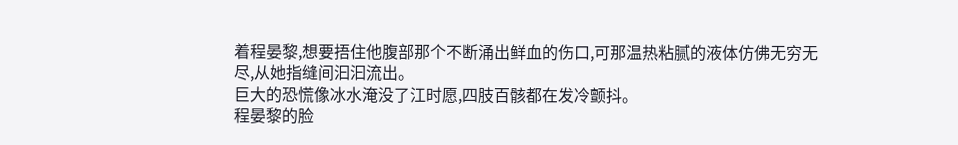着程晏黎,想要捂住他腹部那个不断涌出鲜血的伤口,可那温热粘腻的液体仿佛无穷无尽,从她指缝间汩汩流出。
巨大的恐慌像冰水淹没了江时愿,四肢百骸都在发冷颤抖。
程晏黎的脸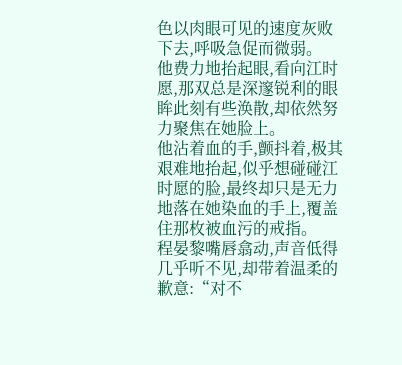色以肉眼可见的速度灰败下去,呼吸急促而微弱。
他费力地抬起眼,看向江时愿,那双总是深邃锐利的眼眸此刻有些涣散,却依然努力聚焦在她脸上。
他沾着血的手,颤抖着,极其艰难地抬起,似乎想碰碰江时愿的脸,最终却只是无力地落在她染血的手上,覆盖住那枚被血污的戒指。
程晏黎嘴唇翕动,声音低得几乎听不见,却带着温柔的歉意:“对不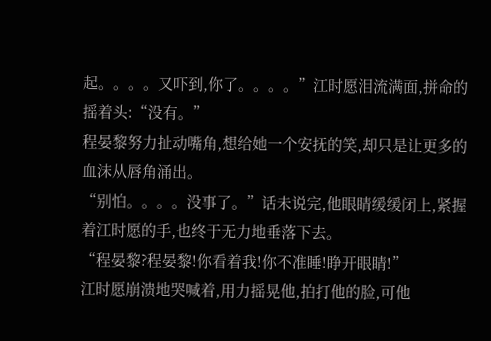起。。。。又吓到,你了。。。。”江时愿泪流满面,拼命的摇着头:“没有。”
程晏黎努力扯动嘴角,想给她一个安抚的笑,却只是让更多的血沫从唇角涌出。
“别怕。。。。没事了。”话未说完,他眼睛缓缓闭上,紧握着江时愿的手,也终于无力地垂落下去。
“程晏黎?程晏黎!你看着我!你不准睡!睁开眼睛!”
江时愿崩溃地哭喊着,用力摇晃他,拍打他的脸,可他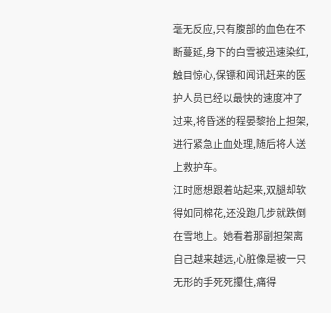毫无反应,只有腹部的血色在不断蔓延,身下的白雪被迅速染红,触目惊心,保镖和闻讯赶来的医护人员已经以最快的速度冲了过来,将昏迷的程晏黎抬上担架,进行紧急止血处理,随后将人送上救护车。
江时愿想跟着站起来,双腿却软得如同棉花,还没跑几步就跌倒在雪地上。她看着那副担架离自己越来越远,心脏像是被一只无形的手死死攥住,痛得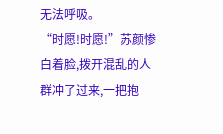无法呼吸。
“时愿!时愿!”苏颜惨白着脸,拨开混乱的人群冲了过来,一把抱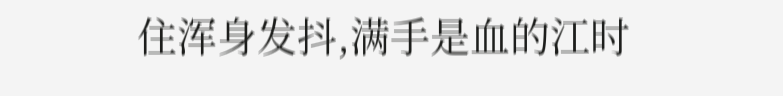住浑身发抖,满手是血的江时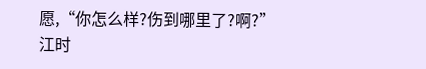愿,“你怎么样?伤到哪里了?啊?”
江时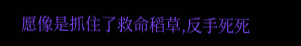愿像是抓住了救命稻草,反手死死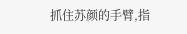抓住苏颜的手臂,指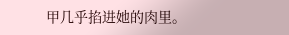甲几乎掐进她的肉里。